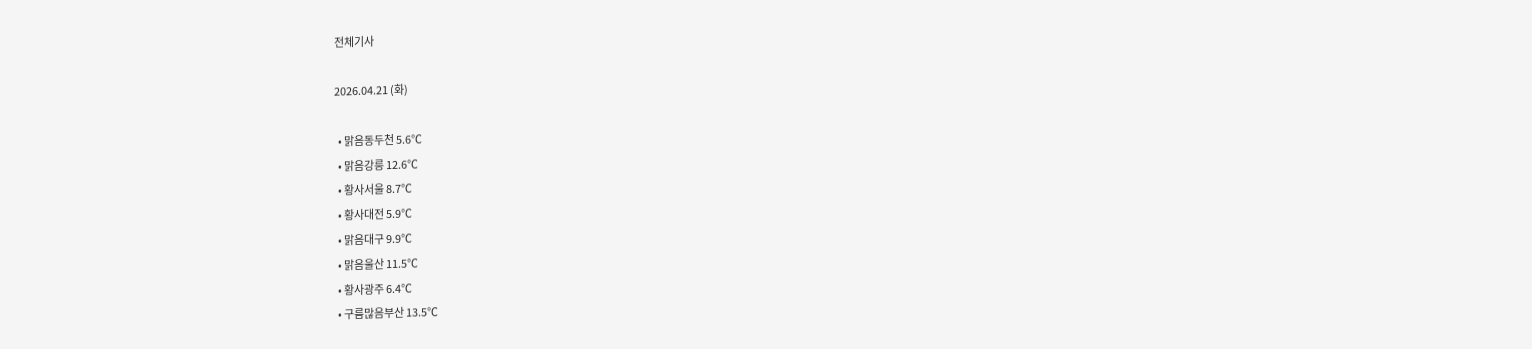전체기사

2026.04.21 (화)

  • 맑음동두천 5.6℃
  • 맑음강릉 12.6℃
  • 황사서울 8.7℃
  • 황사대전 5.9℃
  • 맑음대구 9.9℃
  • 맑음울산 11.5℃
  • 황사광주 6.4℃
  • 구름많음부산 13.5℃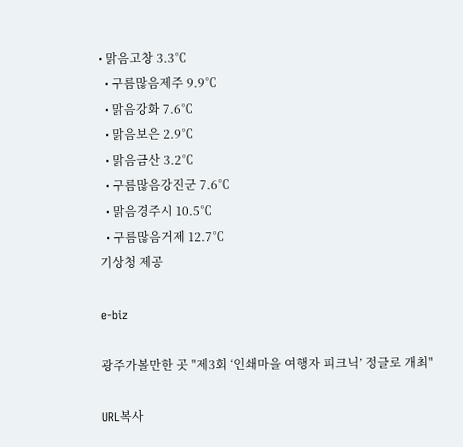• 맑음고창 3.3℃
  • 구름많음제주 9.9℃
  • 맑음강화 7.6℃
  • 맑음보은 2.9℃
  • 맑음금산 3.2℃
  • 구름많음강진군 7.6℃
  • 맑음경주시 10.5℃
  • 구름많음거제 12.7℃
기상청 제공

e-biz

광주가볼만한 곳 "제3회 ‘인쇄마을 여행자 피크닉’ 정글로 개최"

URL복사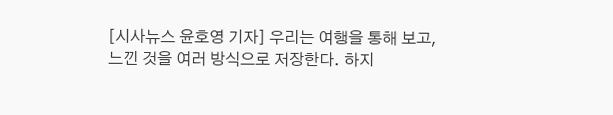[시사뉴스 윤호영 기자] 우리는 여행을 통해 보고, 느낀 것을 여러 방식으로 저장한다. 하지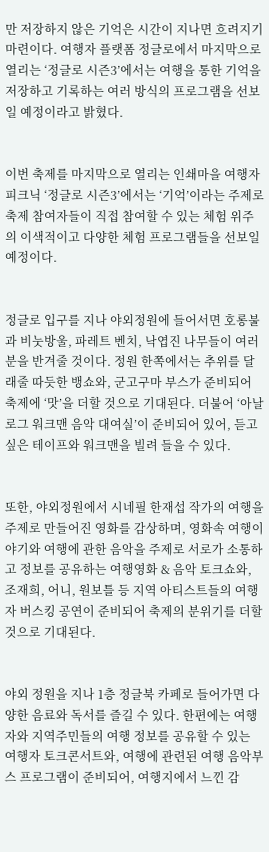만 저장하지 않은 기억은 시간이 지나면 흐려지기 마련이다. 여행자 플랫폼 정글로에서 마지막으로 열리는 ‘정글로 시즌3’에서는 여행을 통한 기억을 저장하고 기록하는 여러 방식의 프로그램을 선보일 예정이라고 밝혔다.


이번 축제를 마지막으로 열리는 인쇄마을 여행자 피크닉 ‘정글로 시즌3’에서는 ‘기억’이라는 주제로 축제 참여자들이 직접 참여할 수 있는 체험 위주의 이색적이고 다양한 체험 프로그램들을 선보일 예정이다.


정글로 입구를 지나 야외정원에 들어서면 호롱불과 비눗방울, 파레트 벤치, 낙엽진 나무들이 여러분을 반겨줄 것이다. 정원 한쪽에서는 추위를 달래줄 따듯한 뱅쇼와, 군고구마 부스가 준비되어 축제에 ‘맛’을 더할 것으로 기대된다. 더불어 ‘아날로그 워크맨 음악 대여실’이 준비되어 있어, 듣고싶은 테이프와 워크맨을 빌려 들을 수 있다.


또한, 야외정원에서 시네필 한재섭 작가의 여행을 주제로 만들어진 영화를 감상하며, 영화속 여행이야기와 여행에 관한 음악을 주제로 서로가 소통하고 정보를 공유하는 여행영화 & 음악 토크쇼와, 조재희, 어니, 원보틀 등 지역 아티스트들의 여행자 버스킹 공연이 준비되어 축제의 분위기를 더할 것으로 기대된다.


야외 정원을 지나 1층 정글북 카페로 들어가면 다양한 음료와 독서를 즐길 수 있다. 한편에는 여행자와 지역주민들의 여행 정보를 공유할 수 있는 여행자 토크콘서트와, 여행에 관련된 여행 음악부스 프로그램이 준비되어, 여행지에서 느낀 감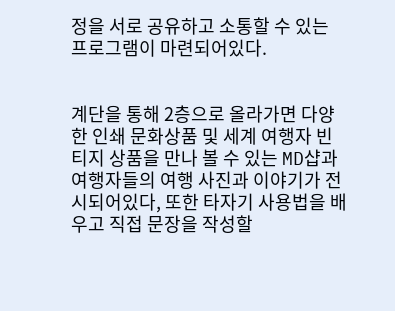정을 서로 공유하고 소통할 수 있는 프로그램이 마련되어있다.


계단을 통해 2층으로 올라가면 다양한 인쇄 문화상품 및 세계 여행자 빈티지 상품을 만나 볼 수 있는 MD샵과 여행자들의 여행 사진과 이야기가 전시되어있다, 또한 타자기 사용법을 배우고 직접 문장을 작성할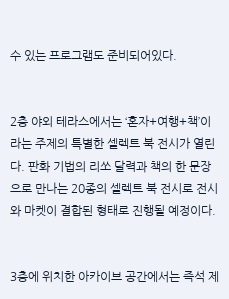수 있는 프로그램도 준비되어있다.


2층 야외 테라스에서는 ‘혼자+여행+책’이라는 주제의 특별한 셀렉트 북 전시가 열린다. 판화 기법의 리쏘 달력과 책의 한 문장으로 만나는 20종의 셀렉트 북 전시로 전시와 마켓이 결합된 형태로 진행될 예정이다.


3층에 위치한 아카이브 공간에서는 즉석 제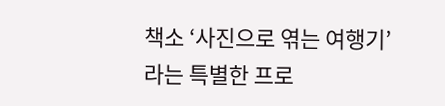책소 ‘사진으로 엮는 여행기’라는 특별한 프로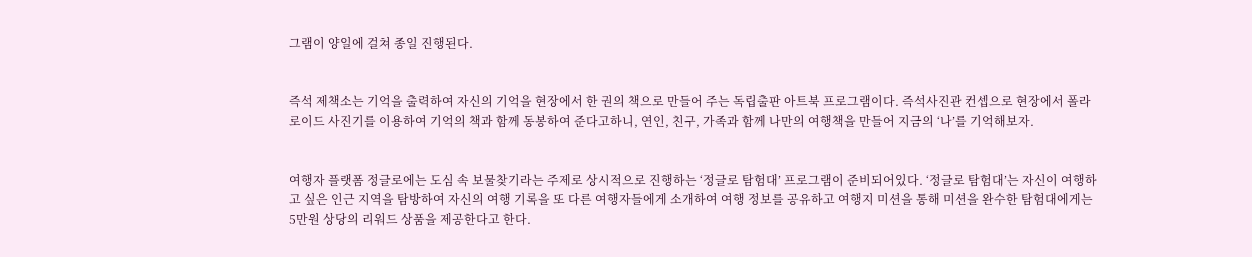그램이 양일에 걸쳐 종일 진행된다.


즉석 제책소는 기억을 출력하여 자신의 기억을 현장에서 한 권의 책으로 만들어 주는 독립출판 아트북 프로그램이다. 즉석사진관 컨셉으로 현장에서 폴라로이드 사진기를 이용하여 기억의 책과 함께 동봉하여 준다고하니, 연인, 친구, 가족과 함께 나만의 여행책을 만들어 지금의 ‘나’를 기억해보자.


여행자 플랫폼 정글로에는 도심 속 보물찾기라는 주제로 상시적으로 진행하는 ‘정글로 탐험대’ 프로그램이 준비되어있다. ‘정글로 탐험대’는 자신이 여행하고 싶은 인근 지역을 탐방하여 자신의 여행 기록을 또 다른 여행자들에게 소개하여 여행 정보를 공유하고 여행지 미션을 통해 미션을 완수한 탐험대에게는 5만원 상당의 리워드 상품을 제공한다고 한다.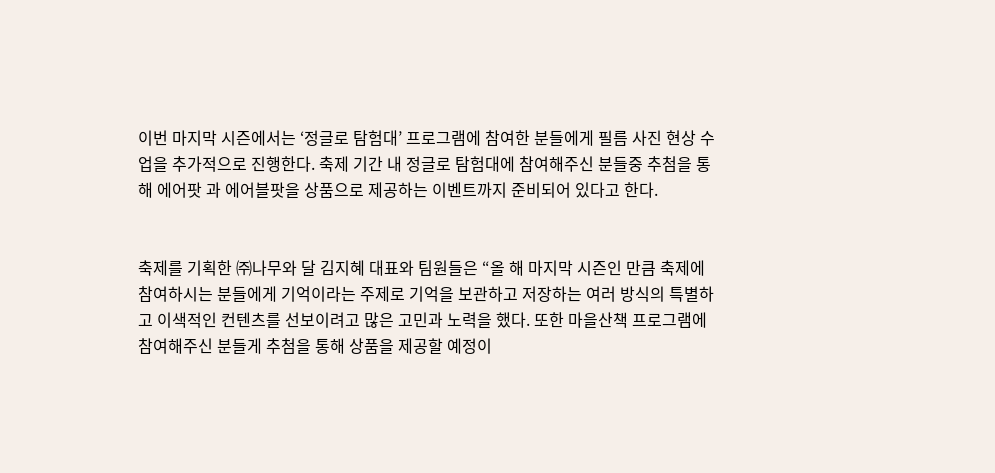이번 마지막 시즌에서는 ‘정글로 탐험대’ 프로그램에 참여한 분들에게 필름 사진 현상 수업을 추가적으로 진행한다. 축제 기간 내 정글로 탐험대에 참여해주신 분들중 추첨을 통해 에어팟 과 에어블팟을 상품으로 제공하는 이벤트까지 준비되어 있다고 한다.


축제를 기획한 ㈜나무와 달 김지혜 대표와 팀원들은 “올 해 마지막 시즌인 만큼 축제에 참여하시는 분들에게 기억이라는 주제로 기억을 보관하고 저장하는 여러 방식의 특별하고 이색적인 컨텐츠를 선보이려고 많은 고민과 노력을 했다. 또한 마을산책 프로그램에 참여해주신 분들게 추첨을 통해 상품을 제공할 예정이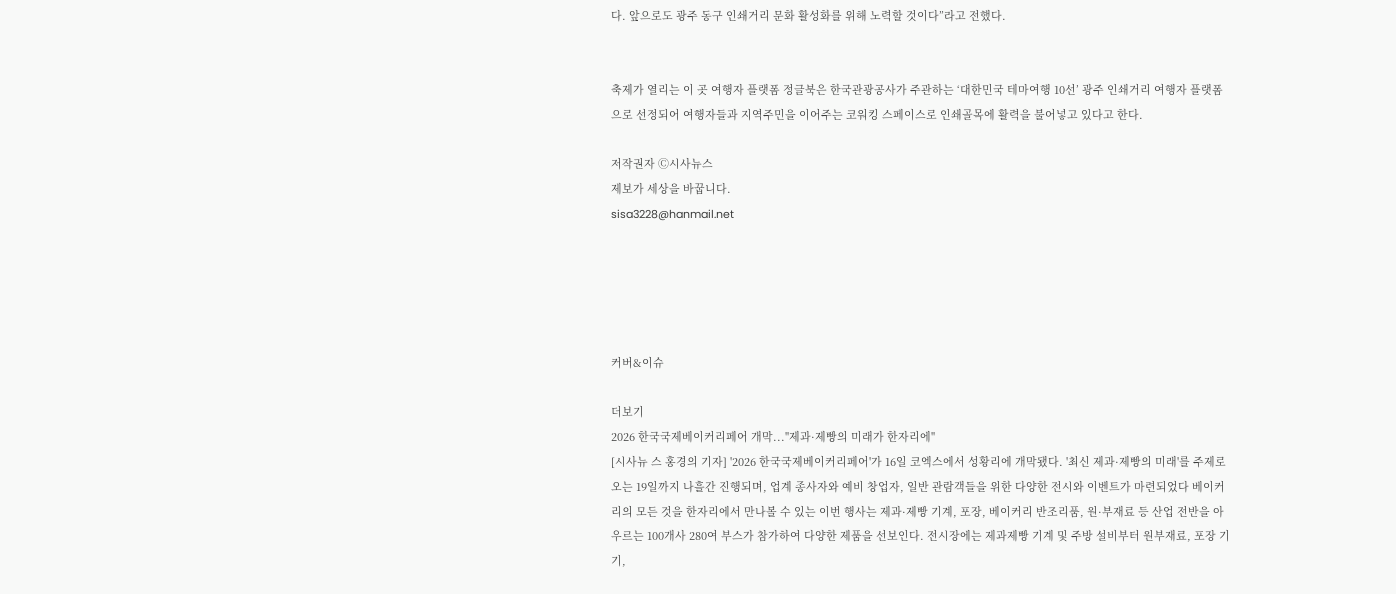다. 앞으로도 광주 동구 인쇄거리 문화 활성화를 위해 노력할 것이다”라고 전했다.


축제가 열리는 이 곳 여행자 플랫폼 정글북은 한국관광공사가 주관하는 ‘대한민국 테마여행 10선’ 광주 인쇄거리 여행자 플랫폼으로 선정되어 여행자들과 지역주민을 이어주는 코워킹 스페이스로 인쇄골목에 활력을 불어넣고 있다고 한다.

저작권자 Ⓒ시사뉴스
제보가 세상을 바꿉니다.
sisa3228@hanmail.net





커버&이슈

더보기
2026 한국국제베이커리페어 개막..."제과·제빵의 미래가 한자리에"
[시사뉴 스 홍경의 기자] '2026 한국국제베이커리페어'가 16일 코엑스에서 성황리에 개막됐다. '최신 제과·제빵의 미래'를 주제로 오는 19일까지 나흘간 진행되며, 업계 종사자와 예비 창업자, 일반 관람객들을 위한 다양한 전시와 이벤트가 마련되었다 베이커리의 모든 것을 한자리에서 만나볼 수 있는 이번 행사는 제과·제빵 기계, 포장, 베이커리 반조리품, 원·부재료 등 산업 전반을 아우르는 100개사 280여 부스가 참가하여 다양한 제품을 선보인다. 전시장에는 제과제빵 기계 및 주방 설비부터 원부재료, 포장 기기,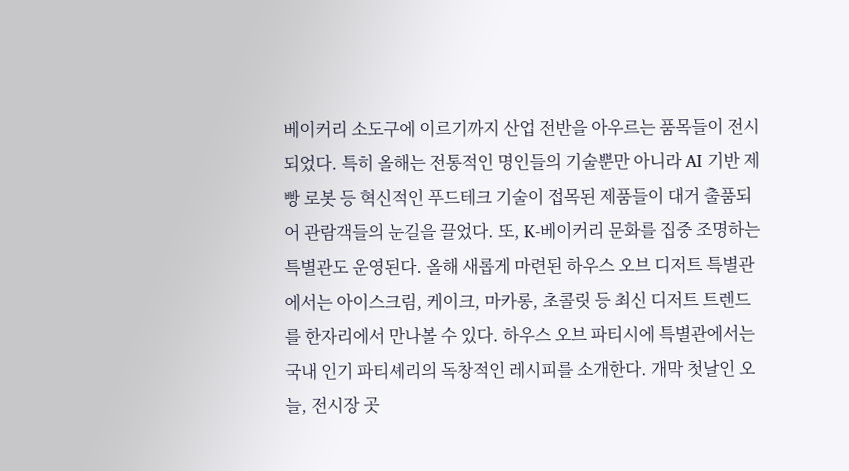베이커리 소도구에 이르기까지 산업 전반을 아우르는 품목들이 전시되었다. 특히 올해는 전통적인 명인들의 기술뿐만 아니라 AI 기반 제빵 로봇 등 혁신적인 푸드테크 기술이 접목된 제품들이 대거 출품되어 관람객들의 눈길을 끌었다. 또, K-베이커리 문화를 집중 조명하는 특별관도 운영된다. 올해 새롭게 마련된 하우스 오브 디저트 특별관에서는 아이스크림, 케이크, 마카롱, 초콜릿 등 최신 디저트 트렌드를 한자리에서 만나볼 수 있다. 하우스 오브 파티시에 특별관에서는 국내 인기 파티셰리의 독창적인 레시피를 소개한다. 개막 첫날인 오늘, 전시장 곳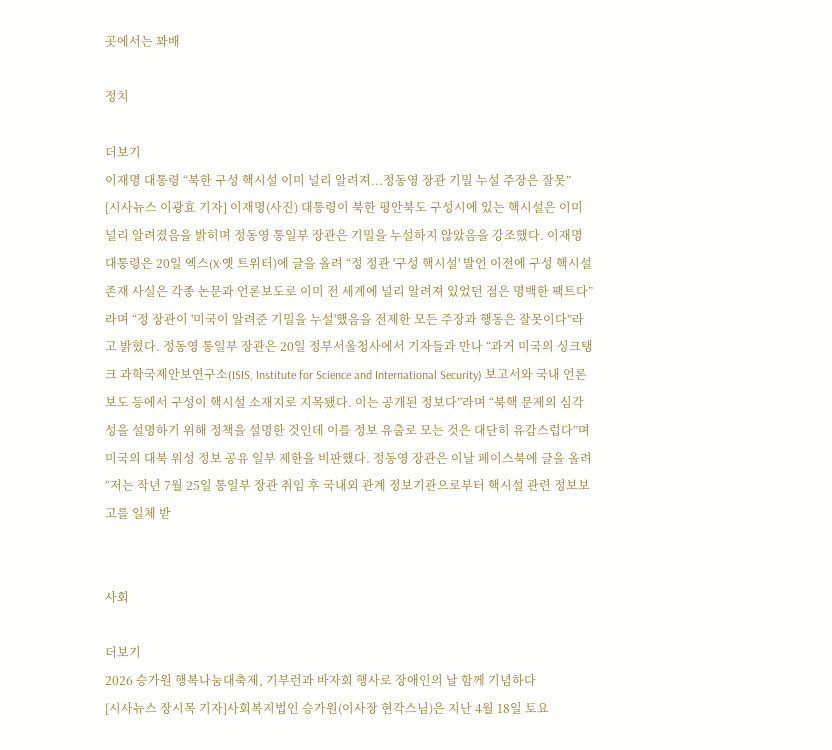곳에서는 꽈배

정치

더보기
이재명 대통령 “북한 구성 핵시설 이미 널리 알려져...정동영 장관 기밀 누설 주장은 잘못”
[시사뉴스 이광효 기자] 이재명(사진) 대통령이 북한 평안북도 구성시에 있는 핵시설은 이미 널리 알려졌음을 밝히며 정동영 통일부 장관은 기밀을 누설하지 않았음을 강조했다. 이재명 대통령은 20일 엑스(X·옛 트위터)에 글을 올려 “정 정관 '구성 핵시설' 발언 이전에 구성 핵시설 존재 사실은 각종 논문과 언론보도로 이미 전 세계에 널리 알려져 있었던 점은 명백한 팩트다”라며 “정 장관이 '미국이 알려준 기밀을 누설'했음을 전제한 모든 주장과 행동은 잘못이다”라고 밝혔다. 정동영 통일부 장관은 20일 정부서울청사에서 기자들과 만나 “과거 미국의 싱크탱크 과학국제안보연구소(ISIS, Institute for Science and International Security) 보고서와 국내 언론보도 등에서 구성이 핵시설 소재지로 지목됐다. 이는 공개된 정보다”라며 “북핵 문제의 심각성을 설명하기 위해 정책을 설명한 것인데 이를 정보 유출로 모는 것은 대단히 유감스럽다”며 미국의 대북 위성 정보 공유 일부 제한을 비판했다. 정동영 장관은 이날 페이스북에 글을 올려 “저는 작년 7월 25일 통일부 장관 취임 후 국내외 관계 정보기관으로부터 핵시설 관련 정보보고를 일체 받


사회

더보기
2026 승가원 행복나눔대축제, 기부런과 바자회 행사로 장애인의 날 함께 기념하다
[시사뉴스 장시목 기자]사회복지법인 승가원(이사장 현각스님)은 지난 4월 18일 토요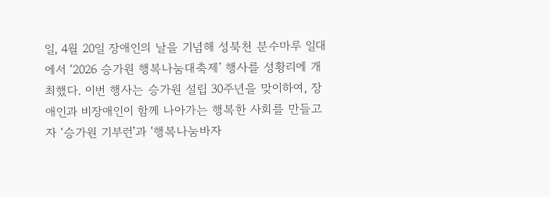일, 4월 20일 장애인의 날을 기념해 성북천 분수마루 일대에서 ‘2026 승가원 행복나눔대축제’ 행사를 성황리에 개최했다. 이번 행사는 승가원 설립 30주년을 맞이하여, 장애인과 비장애인이 함께 나아가는 행복한 사회를 만들고자 ‘승가원 기부런’과 ‘행복나눔바자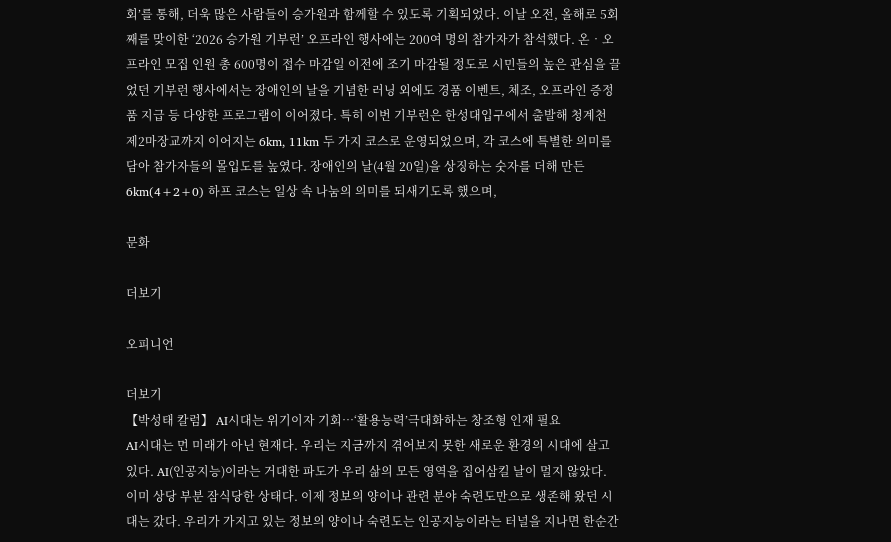회’를 통해, 더욱 많은 사람들이 승가원과 함께할 수 있도록 기획되었다. 이날 오전, 올해로 5회째를 맞이한 ‘2026 승가원 기부런’ 오프라인 행사에는 200여 명의 참가자가 참석했다. 온‧오프라인 모집 인원 총 600명이 접수 마감일 이전에 조기 마감될 정도로 시민들의 높은 관심을 끌었던 기부런 행사에서는 장애인의 날을 기념한 러닝 외에도 경품 이벤트, 체조, 오프라인 증정품 지급 등 다양한 프로그램이 이어졌다. 특히 이번 기부런은 한성대입구에서 출발해 청계천 제2마장교까지 이어지는 6km, 11km 두 가지 코스로 운영되었으며, 각 코스에 특별한 의미를 담아 참가자들의 몰입도를 높였다. 장애인의 날(4월 20일)을 상징하는 숫자를 더해 만든 6km(4+2+0) 하프 코스는 일상 속 나눔의 의미를 되새기도록 했으며,

문화

더보기

오피니언

더보기
【박성태 칼럼】 AI시대는 위기이자 기회…‘활용능력’극대화하는 창조형 인재 필요
AI시대는 먼 미래가 아닌 현재다. 우리는 지금까지 겪어보지 못한 새로운 환경의 시대에 살고 있다. AI(인공지능)이라는 거대한 파도가 우리 삶의 모든 영역을 집어삼킬 날이 멀지 않았다. 이미 상당 부분 잠식당한 상태다. 이제 정보의 양이나 관련 분야 숙련도만으로 생존해 왔던 시대는 갔다. 우리가 가지고 있는 정보의 양이나 숙련도는 인공지능이라는 터널을 지나면 한순간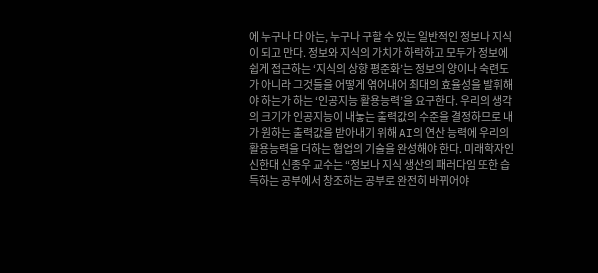에 누구나 다 아는, 누구나 구할 수 있는 일반적인 정보나 지식이 되고 만다. 정보와 지식의 가치가 하락하고 모두가 정보에 쉽게 접근하는 ‘지식의 상향 평준화’는 정보의 양이나 숙련도가 아니라 그것들을 어떻게 엮어내어 최대의 효율성을 발휘해야 하는가 하는 ‘인공지능 활용능력’을 요구한다. 우리의 생각의 크기가 인공지능이 내놓는 출력값의 수준을 결정하므로 내가 원하는 출력값을 받아내기 위해 AI의 연산 능력에 우리의 활용능력을 더하는 협업의 기술을 완성해야 한다. 미래학자인 신한대 신종우 교수는 “정보나 지식 생산의 패러다임 또한 습득하는 공부에서 창조하는 공부로 완전히 바뀌어야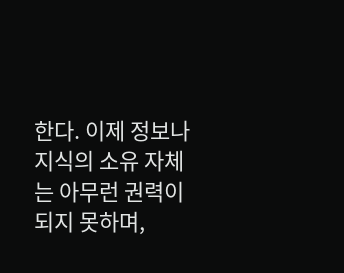한다. 이제 정보나 지식의 소유 자체는 아무런 권력이 되지 못하며,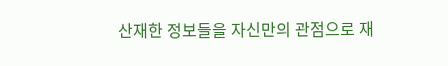산재한 정보들을 자신만의 관점으로 재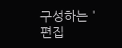구성하는 '편집